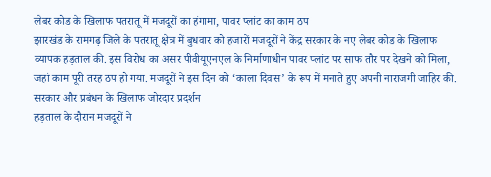लेबर कोड के खिलाफ पतरातू में मजदूरों का हंगामा, पावर प्लांट का काम ठप
झारखंड के रामगढ़ जिले के पतरातू क्षेत्र में बुधवार को हजारों मजदूरों ने केंद्र सरकार के नए लेबर कोड के खिलाफ व्यापक हड़ताल की. इस विरोध का असर पीवीयूएनएल के निर्माणाधीन पावर प्लांट पर साफ तौर पर देखने को मिला, जहां काम पूरी तरह ठप हो गया. मजदूरों ने इस दिन को ‘काला दिवस’ के रूप में मनाते हुए अपनी नाराजगी जाहिर की.
सरकार और प्रबंधन के खिलाफ जोरदार प्रदर्शन
हड़ताल के दौरान मजदूरों ने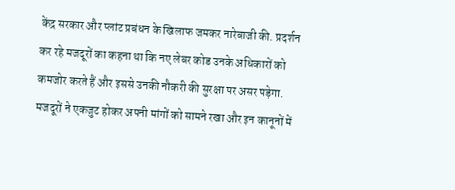केंद्र सरकार और प्लांट प्रबंधन के खिलाफ जमकर नारेबाजी की. प्रदर्शन कर रहे मजदूरों का कहना था कि नए लेबर कोड उनके अधिकारों को कमजोर करते हैं और इससे उनकी नौकरी की सुरक्षा पर असर पड़ेगा. मजदूरों ने एकजुट होकर अपनी मांगों को सामने रखा और इन कानूनों में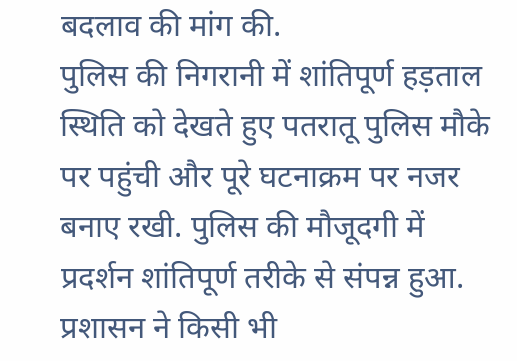बदलाव की मांग की.
पुलिस की निगरानी में शांतिपूर्ण हड़ताल
स्थिति को देखते हुए पतरातू पुलिस मौके पर पहुंची और पूरे घटनाक्रम पर नजर बनाए रखी. पुलिस की मौजूदगी में प्रदर्शन शांतिपूर्ण तरीके से संपन्न हुआ. प्रशासन ने किसी भी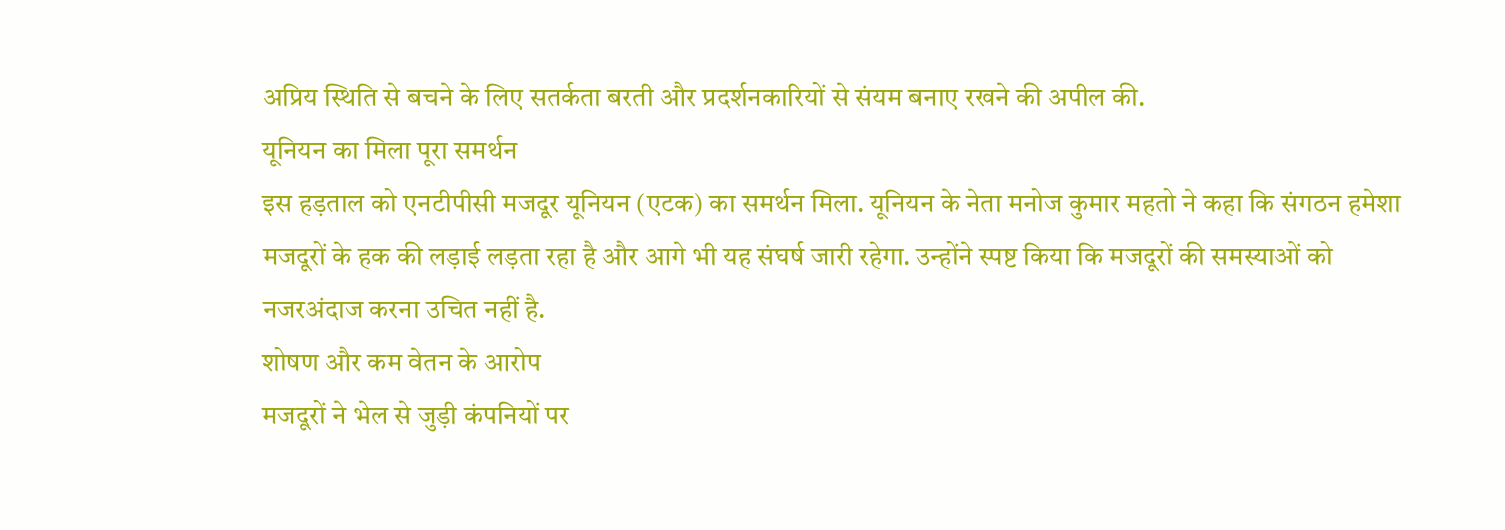अप्रिय स्थिति से बचने के लिए सतर्कता बरती और प्रदर्शनकारियों से संयम बनाए रखने की अपील की.
यूनियन का मिला पूरा समर्थन
इस हड़ताल को एनटीपीसी मजदूर यूनियन (एटक) का समर्थन मिला. यूनियन के नेता मनोज कुमार महतो ने कहा कि संगठन हमेशा मजदूरों के हक की लड़ाई लड़ता रहा है और आगे भी यह संघर्ष जारी रहेगा. उन्होंने स्पष्ट किया कि मजदूरों की समस्याओं को नजरअंदाज करना उचित नहीं है.
शोषण और कम वेतन के आरोप
मजदूरों ने भेल से जुड़ी कंपनियों पर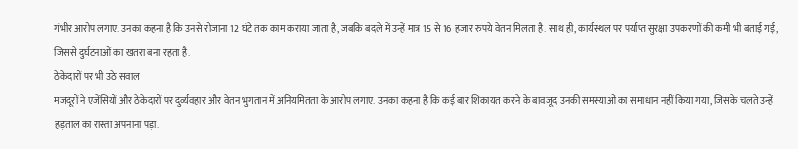गंभीर आरोप लगाए. उनका कहना है कि उनसे रोजाना 12 घंटे तक काम कराया जाता है, जबकि बदले में उन्हें मात्र 15 से 16 हजार रुपये वेतन मिलता है. साथ ही, कार्यस्थल पर पर्याप्त सुरक्षा उपकरणों की कमी भी बताई गई, जिससे दुर्घटनाओं का खतरा बना रहता है.
ठेकेदारों पर भी उठे सवाल
मजदूरों ने एजेंसियों और ठेकेदारों पर दुर्व्यवहार और वेतन भुगतान में अनियमितता के आरोप लगाए. उनका कहना है कि कई बार शिकायत करने के बावजूद उनकी समस्याओं का समाधान नहीं किया गया, जिसके चलते उन्हें हड़ताल का रास्ता अपनाना पड़ा.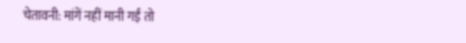चेतावनी: मांगें नहीं मानी गईं तो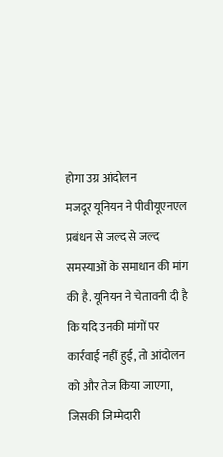होगा उग्र आंदोलन
मजदूर यूनियन ने पीवीयूएनएल प्रबंधन से जल्द से जल्द समस्याओं के समाधान की मांग की है. यूनियन ने चेतावनी दी है कि यदि उनकी मांगों पर कार्रवाई नहीं हुई, तो आंदोलन को और तेज किया जाएगा, जिसकी जिम्मेदारी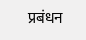प्रबंधन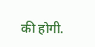की होगी.